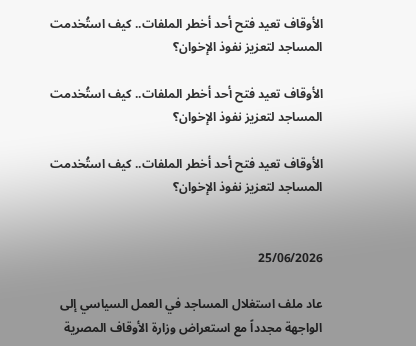الأوقاف تعيد فتح أحد أخطر الملفات.. كيف استُخدمت المساجد لتعزيز نفوذ الإخوان؟

الأوقاف تعيد فتح أحد أخطر الملفات.. كيف استُخدمت المساجد لتعزيز نفوذ الإخوان؟

الأوقاف تعيد فتح أحد أخطر الملفات.. كيف استُخدمت المساجد لتعزيز نفوذ الإخوان؟


25/06/2026

عاد ملف استغلال المساجد في العمل السياسي إلى الواجهة مجدداً مع استعراض وزارة الأوقاف المصرية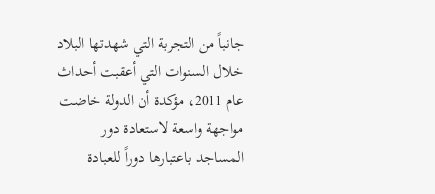جانباً من التجربة التي شهدتها البلاد خلال السنوات التي أعقبت أحداث عام 2011، مؤكدة أن الدولة خاضت مواجهة واسعة لاستعادة دور المساجد باعتبارها دوراً للعبادة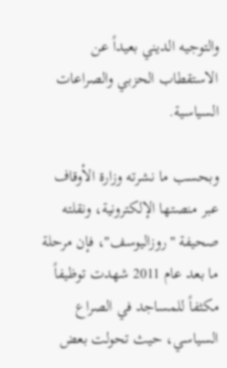والتوجيه الديني بعيداً عن الاستقطاب الحزبي والصراعات السياسية.

وبحسب ما نشرته وزارة الأوقاف عبر منصتها الإلكترونية، ونقلته صحيفة "روزاليوسف"، فإن مرحلة ما بعد عام 2011 شهدت توظيفاً مكثفاً للمساجد في الصراع السياسي، حيث تحولت بعض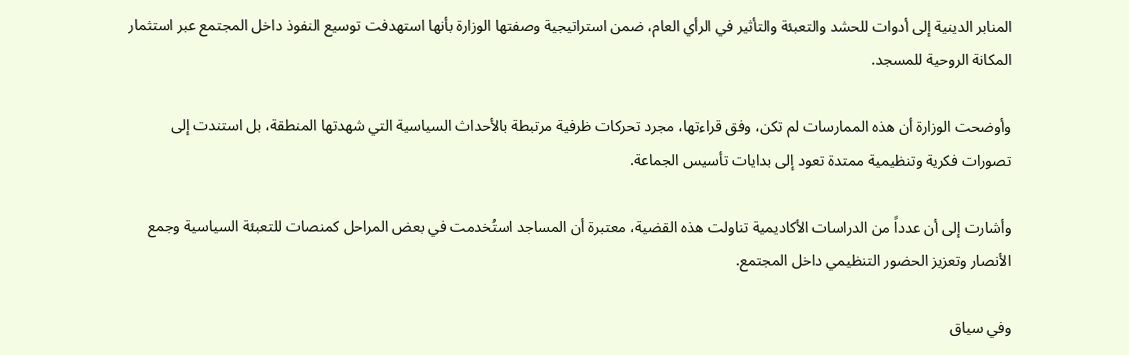المنابر الدينية إلى أدوات للحشد والتعبئة والتأثير في الرأي العام، ضمن استراتيجية وصفتها الوزارة بأنها استهدفت توسيع النفوذ داخل المجتمع عبر استثمار المكانة الروحية للمسجد.

وأوضحت الوزارة أن هذه الممارسات لم تكن، وفق قراءتها، مجرد تحركات ظرفية مرتبطة بالأحداث السياسية التي شهدتها المنطقة، بل استندت إلى تصورات فكرية وتنظيمية ممتدة تعود إلى بدايات تأسيس الجماعة.

وأشارت إلى أن عدداً من الدراسات الأكاديمية تناولت هذه القضية، معتبرة أن المساجد استُخدمت في بعض المراحل كمنصات للتعبئة السياسية وجمع الأنصار وتعزيز الحضور التنظيمي داخل المجتمع.

وفي سياق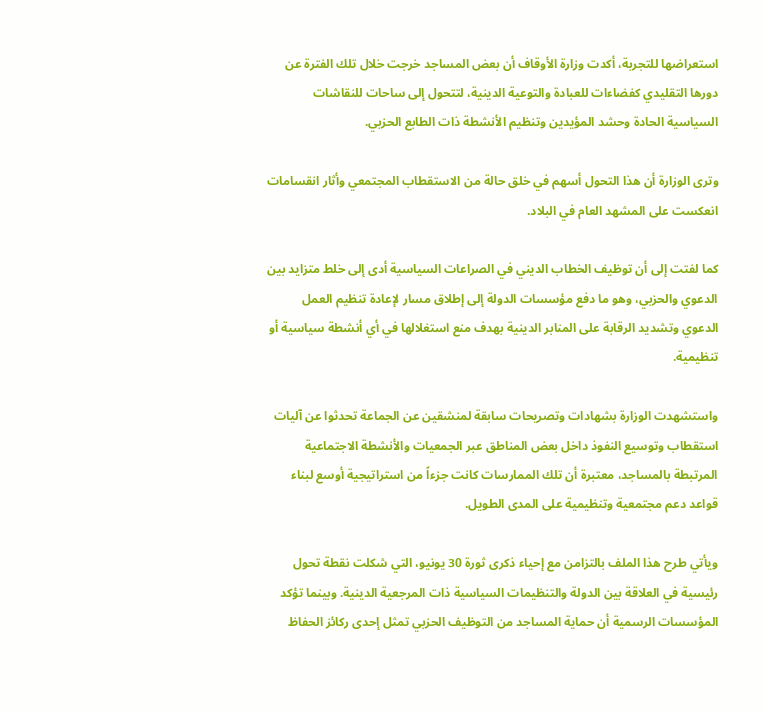استعراضها للتجربة، أكدت وزارة الأوقاف أن بعض المساجد خرجت خلال تلك الفترة عن دورها التقليدي كفضاءات للعبادة والتوعية الدينية، لتتحول إلى ساحات للنقاشات السياسية الحادة وحشد المؤيدين وتنظيم الأنشطة ذات الطابع الحزبي.

وترى الوزارة أن هذا التحول أسهم في خلق حالة من الاستقطاب المجتمعي وأثار انقسامات انعكست على المشهد العام في البلاد.

كما لفتت إلى أن توظيف الخطاب الديني في الصراعات السياسية أدى إلى خلط متزايد بين الدعوي والحزبي، وهو ما دفع مؤسسات الدولة إلى إطلاق مسار لإعادة تنظيم العمل الدعوي وتشديد الرقابة على المنابر الدينية بهدف منع استغلالها في أي أنشطة سياسية أو تنظيمية.

واستشهدت الوزارة بشهادات وتصريحات سابقة لمنشقين عن الجماعة تحدثوا عن آليات استقطاب وتوسيع النفوذ داخل بعض المناطق عبر الجمعيات والأنشطة الاجتماعية المرتبطة بالمساجد، معتبرة أن تلك الممارسات كانت جزءاً من استراتيجية أوسع لبناء قواعد دعم مجتمعية وتنظيمية على المدى الطويل.

ويأتي طرح هذا الملف بالتزامن مع إحياء ذكرى ثورة 30 يونيو، التي شكلت نقطة تحول رئيسية في العلاقة بين الدولة والتنظيمات السياسية ذات المرجعية الدينية. وبينما تؤكد المؤسسات الرسمية أن حماية المساجد من التوظيف الحزبي تمثل إحدى ركائز الحفاظ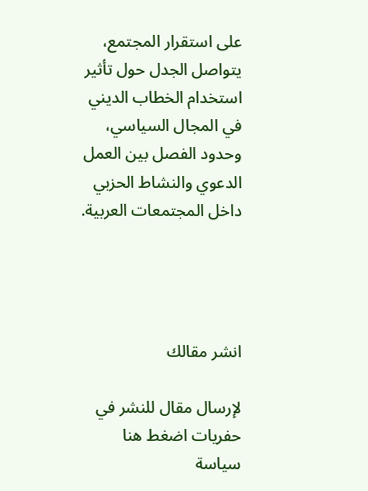على استقرار المجتمع، يتواصل الجدل حول تأثير استخدام الخطاب الديني في المجال السياسي، وحدود الفصل بين العمل الدعوي والنشاط الحزبي داخل المجتمعات العربية.




انشر مقالك

لإرسال مقال للنشر في حفريات اضغط هنا سياسة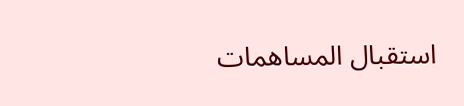استقبال المساهمات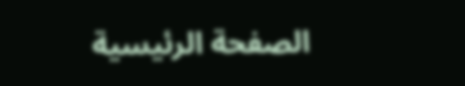الصفحة الرئيسية